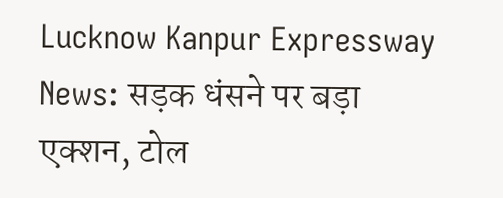Lucknow Kanpur Expressway News: सड़क धंसने पर बड़ा एक्शन, टोल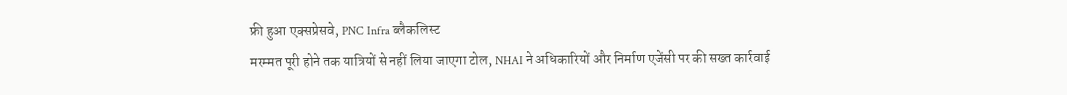फ्री हुआ एक्सप्रेसवे, PNC Infra ब्लैकलिस्ट
मरम्मत पूरी होने तक यात्रियों से नहीं लिया जाएगा टोल, NHAI ने अधिकारियों और निर्माण एजेंसी पर की सख्त कार्रवाई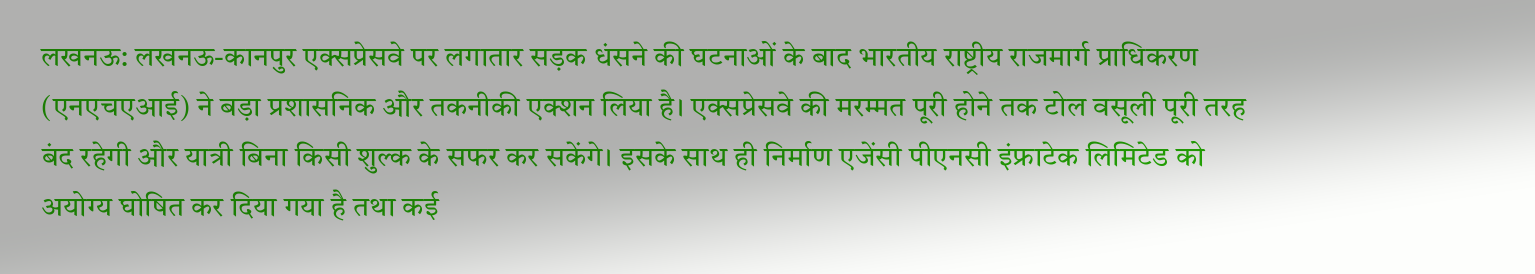लखनऊ: लखनऊ-कानपुर एक्सप्रेसवे पर लगातार सड़क धंसने की घटनाओं के बाद भारतीय राष्ट्रीय राजमार्ग प्राधिकरण (एनएचएआई) ने बड़ा प्रशासनिक और तकनीकी एक्शन लिया है। एक्सप्रेसवे की मरम्मत पूरी होने तक टोल वसूली पूरी तरह बंद रहेगी और यात्री बिना किसी शुल्क के सफर कर सकेंगे। इसके साथ ही निर्माण एजेंसी पीएनसी इंफ्राटेक लिमिटेड को अयोग्य घोषित कर दिया गया है तथा कई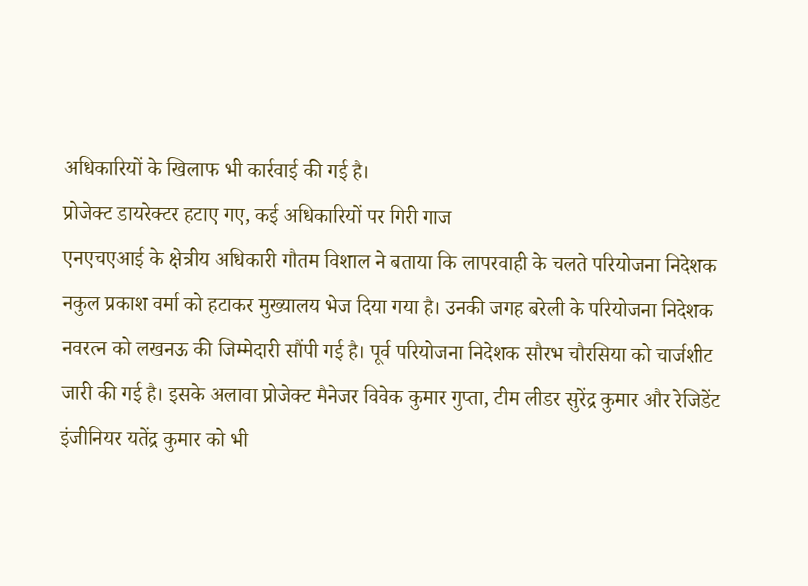अधिकारियों के खिलाफ भी कार्रवाई की गई है।
प्रोजेक्ट डायरेक्टर हटाए गए, कई अधिकारियों पर गिरी गाज
एनएचएआई के क्षेत्रीय अधिकारी गौतम विशाल ने बताया कि लापरवाही के चलते परियोजना निदेशक नकुल प्रकाश वर्मा को हटाकर मुख्यालय भेज दिया गया है। उनकी जगह बरेली के परियोजना निदेशक नवरत्न को लखनऊ की जिम्मेदारी सौंपी गई है। पूर्व परियोजना निदेशक सौरभ चौरसिया को चार्जशीट जारी की गई है। इसके अलावा प्रोजेक्ट मैनेजर विवेक कुमार गुप्ता, टीम लीडर सुरेंद्र कुमार और रेजिडेंट इंजीनियर यतेंद्र कुमार को भी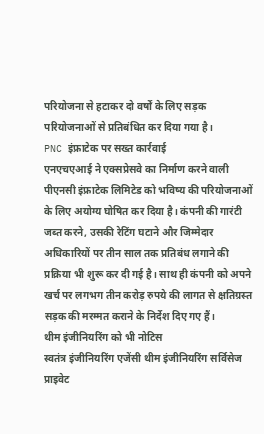परियोजना से हटाकर दो वर्षों के लिए सड़क परियोजनाओं से प्रतिबंधित कर दिया गया है।
PNC इंफ्राटेक पर सख्त कार्रवाई
एनएचएआई ने एक्सप्रेसवे का निर्माण करने वाली पीएनसी इंफ्राटेक लिमिटेड को भविष्य की परियोजनाओं के लिए अयोग्य घोषित कर दिया है। कंपनी की गारंटी जब्त करने, उसकी रेटिंग घटाने और जिम्मेदार अधिकारियों पर तीन साल तक प्रतिबंध लगाने की प्रक्रिया भी शुरू कर दी गई है। साथ ही कंपनी को अपने खर्च पर लगभग तीन करोड़ रुपये की लागत से क्षतिग्रस्त सड़क की मरम्मत कराने के निर्देश दिए गए हैं।
थीम इंजीनियरिंग को भी नोटिस
स्वतंत्र इंजीनियरिंग एजेंसी थीम इंजीनियरिंग सर्विसेज प्राइवेट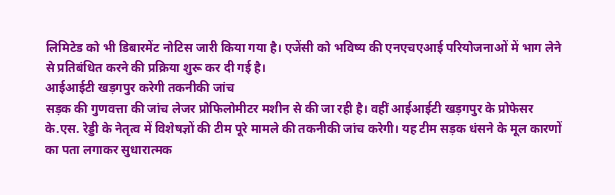लिमिटेड को भी डिबारमेंट नोटिस जारी किया गया है। एजेंसी को भविष्य की एनएचएआई परियोजनाओं में भाग लेने से प्रतिबंधित करने की प्रक्रिया शुरू कर दी गई है।
आईआईटी खड़गपुर करेगी तकनीकी जांच
सड़क की गुणवत्ता की जांच लेजर प्रोफिलोमीटर मशीन से की जा रही है। वहीं आईआईटी खड़गपुर के प्रोफेसर के.एस. रेड्डी के नेतृत्व में विशेषज्ञों की टीम पूरे मामले की तकनीकी जांच करेगी। यह टीम सड़क धंसने के मूल कारणों का पता लगाकर सुधारात्मक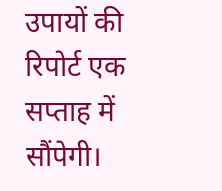उपायों की रिपोर्ट एक सप्ताह में सौंपेगी।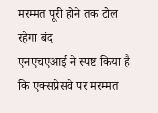मरम्मत पूरी होने तक टोल रहेगा बंद
एनएचएआई ने स्पष्ट किया है कि एक्सप्रेसवे पर मरम्मत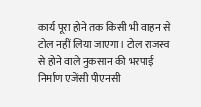कार्य पूरा होने तक किसी भी वाहन से टोल नहीं लिया जाएगा। टोल राजस्व से होने वाले नुकसान की भरपाई निर्माण एजेंसी पीएनसी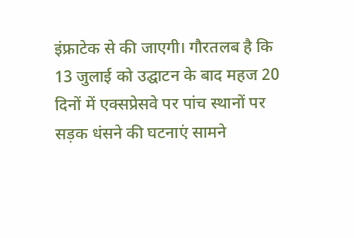इंफ्राटेक से की जाएगी। गौरतलब है कि 13 जुलाई को उद्घाटन के बाद महज 20 दिनों में एक्सप्रेसवे पर पांच स्थानों पर सड़क धंसने की घटनाएं सामने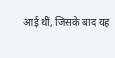आई थीं, जिसके बाद यह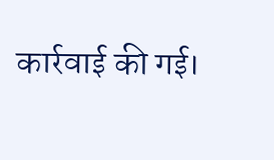कार्रवाई की गई।